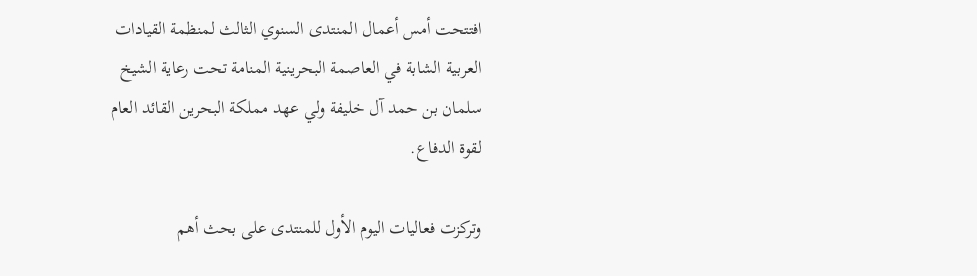افتتحت أمس أعمال المنتدى السنوي الثالث لمنظمة القيادات العربية الشابة في العاصمة البحرينية المنامة تحت رعاية الشيخ سلمان بن حمد آل خليفة ولي عهد مملكة البحرين القائد العام لقوة الدفاع.

وتركزت فعاليات اليوم الأول للمنتدى على بحث أهم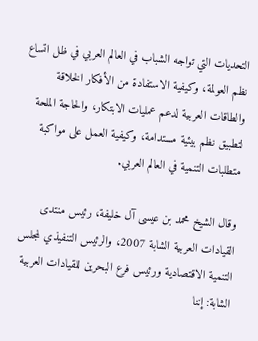التحديات التي تواجه الشباب في العالم العربي في ظل اتساع نظم العولمة، وكيفية الاستفادة من الأفكار الخلاقة والطاقات العربية لدعم عمليات الابتكار، والحاجة الملحة لتطبيق نظم بيئية مستدامة، وكيفية العمل على مواكبة متطلبات التنمية في العالم العربي.

وقال الشيخ محمد بن عيسى آل خليفة، رئيس منتدى القيادات العربية الشابة 2007، والرئيس التنفيذي لمجلس التنمية الاقتصادية ورئيس فرع البحرين للقيادات العربية الشابة: إننا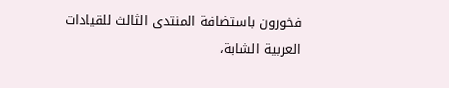فخورون باستضافة المنتدى الثالث للقيادات العربية الشابة،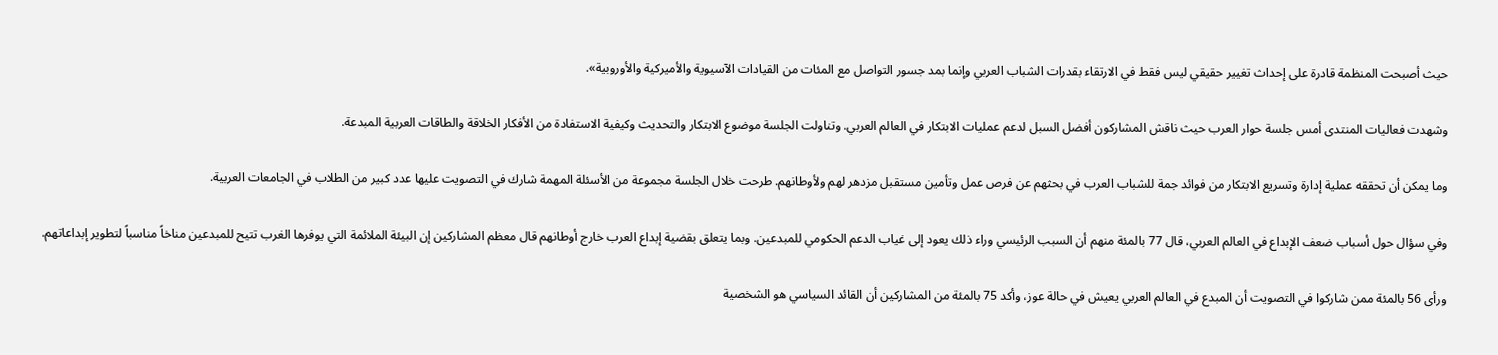حيث أصبحت المنظمة قادرة على إحداث تغيير حقيقي ليس فقط في الارتقاء بقدرات الشباب العربي وإنما بمد جسور التواصل مع المئات من القيادات الآسيوية والأميركية والأوروبية».

وشهدت فعاليات المنتدى أمس جلسة حوار العرب حيث ناقش المشاركون أفضل السبل لدعم عمليات الابتكار في العالم العربي. وتناولت الجلسة موضوع الابتكار والتحديث وكيفية الاستفادة من الأفكار الخلاقة والطاقات العربية المبدعة.

وما يمكن أن تحققه عملية إدارة وتسريع الابتكار من فوائد جمة للشباب العرب في بحثهم عن فرص عمل وتأمين مستقبل مزدهر لهم ولأوطانهم. طرحت خلال الجلسة مجموعة من الأسئلة المهمة شارك في التصويت عليها عدد كبير من الطلاب في الجامعات العربية.

وفي سؤال حول أسباب ضعف الإبداع في العالم العربي، قال 77 بالمئة منهم أن السبب الرئيسي وراء ذلك يعود إلى غياب الدعم الحكومي للمبدعين. وبما يتعلق بقضية إبداع العرب خارج أوطانهم قال معظم المشاركين إن البيئة الملائمة التي يوفرها الغرب تتيح للمبدعين مناخاً مناسباً لتطوير إبداعاتهم.

ورأى 56 بالمئة ممن شاركوا في التصويت أن المبدع في العالم العربي يعيش في حالة عوز، وأكد 75 بالمئة من المشاركين أن القائد السياسي هو الشخصية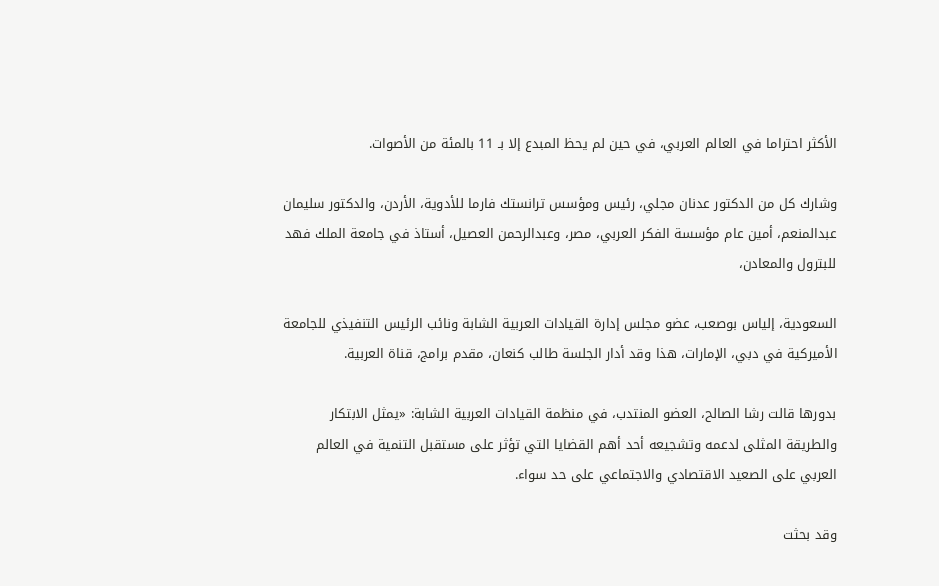الأكثر احتراما في العالم العربي، في حين لم يحظ المبدع إلا بـ 11 بالمئة من الأصوات.

وشارك كل من الدكتور عدنان مجلي، رئيس ومؤسس ترانستك فارما للأدوية، الأردن، والدكتور سليمان عبدالمنعم، أمين عام مؤسسة الفكر العربي، مصر، وعبدالرحمن العصيل، أستاذ في جامعة الملك فهد للبترول والمعادن،

السعودية، إلياس بوصعب، عضو مجلس إدارة القيادات العربية الشابة ونائب الرئيس التنفيذي للجامعة الأميركية في دبي، الإمارات، هذا وقد أدار الجلسة طالب كنعان، مقدم برامج، قناة العربية.

بدورها قالت رشا الصالح، العضو المنتدب، في منظمة القيادات العربية الشابة: «يمثل الابتكار والطريقة المثلى لدعمه وتشجيعه أحد أهم القضايا التي تؤثر على مستقبل التنمية في العالم العربي على الصعيد الاقتصادي والاجتماعي على حد سواء.

وقد بحثت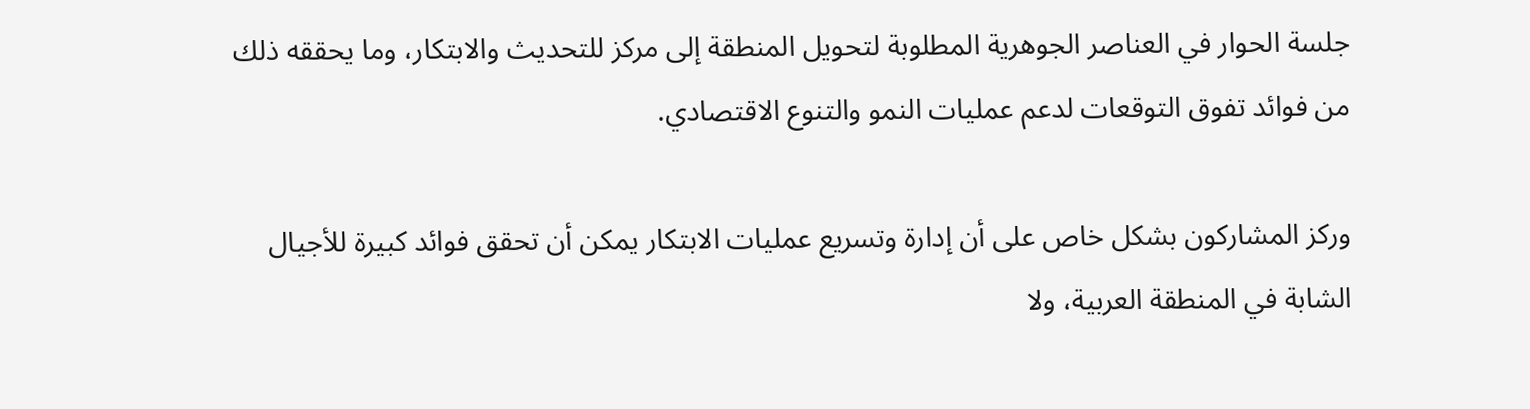جلسة الحوار في العناصر الجوهرية المطلوبة لتحويل المنطقة إلى مركز للتحديث والابتكار، وما يحققه ذلك من فوائد تفوق التوقعات لدعم عمليات النمو والتنوع الاقتصادي.

وركز المشاركون بشكل خاص على أن إدارة وتسريع عمليات الابتكار يمكن أن تحقق فوائد كبيرة للأجيال الشابة في المنطقة العربية، ولا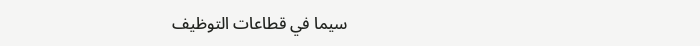سيما في قطاعات التوظيف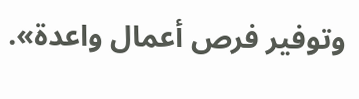وتوفير فرص أعمال واعدة».